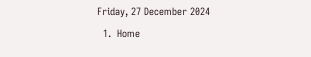Friday, 27 December 2024
  1.  Home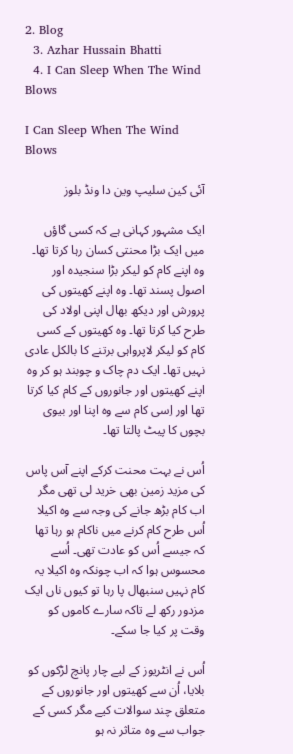2. Blog
  3. Azhar Hussain Bhatti
  4. I Can Sleep When The Wind Blows

I Can Sleep When The Wind Blows

آئی کین سلیپ وین دا ونڈ بلوز

ایک مشہور کہانی ہے کہ کسی گاؤں میں ایک بڑا محنتی کسان رہا کرتا تھا۔ وہ اپنے کام کو لیکر بڑا سنجیدہ اور اصول پسند تھا۔ وہ اپنے کھیتوں کی پرورش اور دیکھ بھال اپنی اولاد کی طرح کیا کرتا تھا۔ وہ کھیتوں کے کسی کام کو لیکر لاپرواہی برتنے کا بالکل عادی نہیں تھا۔ ایک دم چاک و چوبند ہو کر وہ اپنے کھیتوں اور جانوروں کے کام کیا کرتا تھا اور اِسی کام سے وہ اپنا اور بیوی بچوں کا پیٹ پالتا تھا۔

اُس نے بہت محنت کرکے اپنے آس پاس کی مزید زمین بھی خرید لی تھی مگر اب کام بڑھ جانے کی وجہ سے وہ اکیلا اُس طرح کام کرنے میں ناکام ہو رہا تھا کہ جیسے اُس کو عادت تھی۔ اُسے محسوس ہوا کہ اب چونکہ وہ اکیلا یہ کام نہیں سنبھال پا رہا تو کیوں ناں ایک مزدور رکھ لے تاکہ سارے کاموں کو وقت پر کیا جا سکے۔

اُس نے انٹریوز کے لیے چار پانچ لڑکوں کو بلایا، اُن سے کھیتوں اور جانوروں کے متعلق چند سوالات کیے مگر کسی کے جواب سے وہ متاثر نہ ہو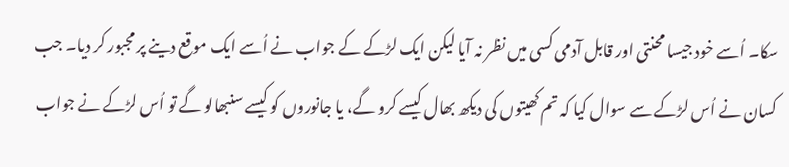سکا۔ اُسے خود جیسا محنتی اور قابل آدمی کسی میں نظر نہ آیا لیکن ایک لڑکے کے جواب نے اُسے ایک موقع دینے پر مجبور کر دیا۔ جب کسان نے اُس لڑکے سے سوال کیا کہ تم کھیتوں کی دیکھ بھال کیسے کرو گے، یا جانوروں کو کیسے سنبھالو گے تو اُس لڑکے نے جواب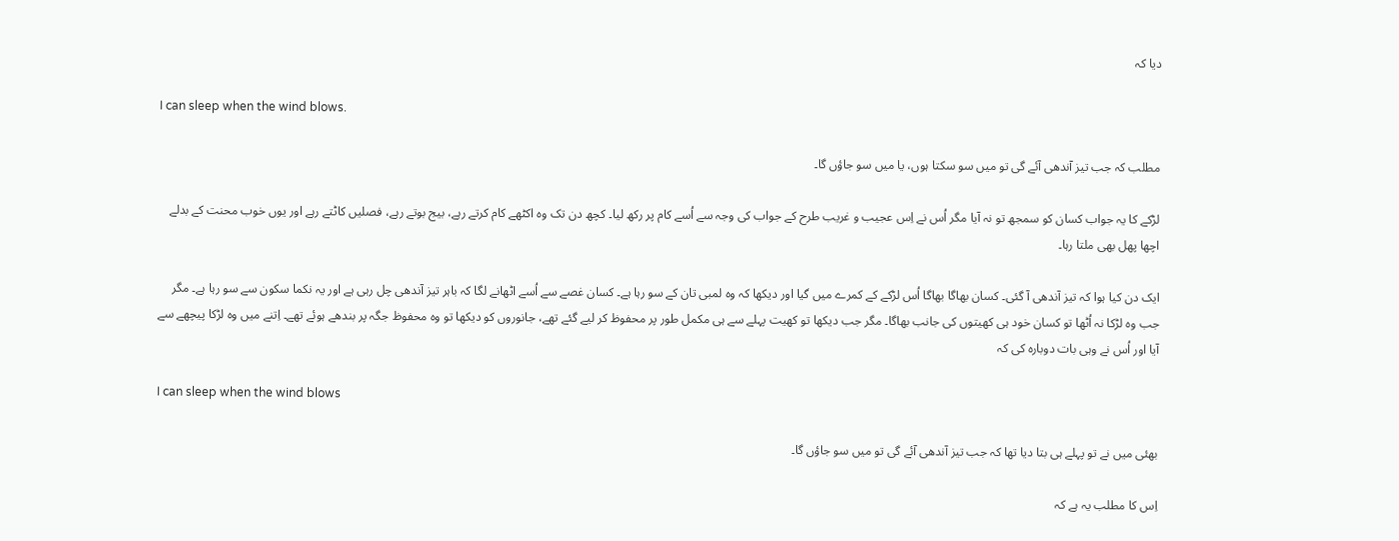دیا کہ

I can sleep when the wind blows.

مطلب کہ جب تیز آندھی آئے گی تو میں سو سکتا ہوں، یا میں سو جاؤں گا۔

لڑکے کا یہ جواب کسان کو سمجھ تو نہ آیا مگر اُس نے اِس عجیب و غریب طرح کے جواب کی وجہ سے اُسے کام پر رکھ لیا۔ کچھ دن تک وہ اکٹھے کام کرتے رہے، بیج بوتے رہے، فصلیں کاٹتے رہے اور یوں خوب محنت کے بدلے اچھا پھل بھی ملتا رہا۔

ایک دن کیا ہوا کہ تیز آندھی آ گئی۔ کسان بھاگا بھاگا اُس لڑکے کے کمرے میں گیا اور دیکھا کہ وہ لمبی تان کے سو رہا ہے۔ کسان غصے سے اُسے اٹھانے لگا کہ باہر تیز آندھی چل رہی ہے اور یہ نکما سکون سے سو رہا ہے۔ مگر جب وہ لڑکا نہ اُٹھا تو کسان خود ہی کھیتوں کی جانب بھاگا۔ مگر جب دیکھا تو کھیت پہلے سے ہی مکمل طور پر محفوظ کر لیے گئے تھے، جانوروں کو دیکھا تو وہ محفوظ جگہ پر بندھے ہوئے تھے۔ اِتنے میں وہ لڑکا پیچھے سے آیا اور اُس نے وہی بات دوبارہ کی کہ

I can sleep when the wind blows

بھئی میں نے تو پہلے ہی بتا دیا تھا کہ جب تیز آندھی آئے گی تو میں سو جاؤں گا۔

اِس کا مطلب یہ ہے کہ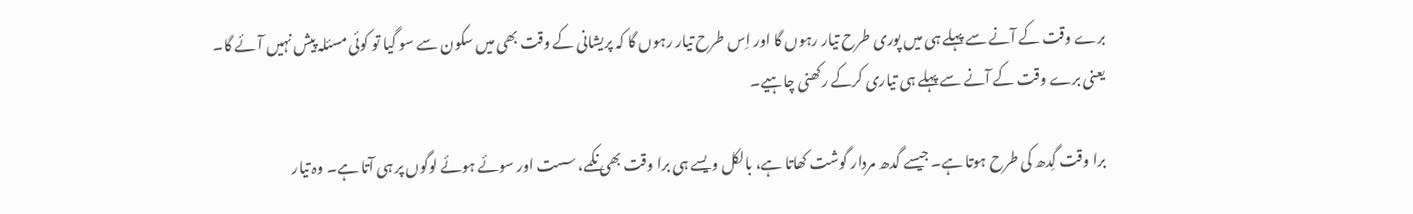برے وقت کے آنے سے پہلے ہی میں پوری طرح تیار رہوں گا اور اِس طرح تیار رہوں گا کہ پریشانی کے وقت بھی میں سکون سے سو گیا تو کوئی مسئلہ پیش نہیں آئے گا۔ یعنی برے وقت کے آنے سے پہلے ہی تیاری کرکے رکھنی چاہیے۔

برا وقت گِدھ کی طرح ہوتا ہے۔ جیسے گدھ مردار گوشت کھاتا ہے، بالکل ویسے ہی برا وقت بھی نکمے، سست اور سوئے ہوئے لوگوں پر ہی آتا ہے۔ وہ تیار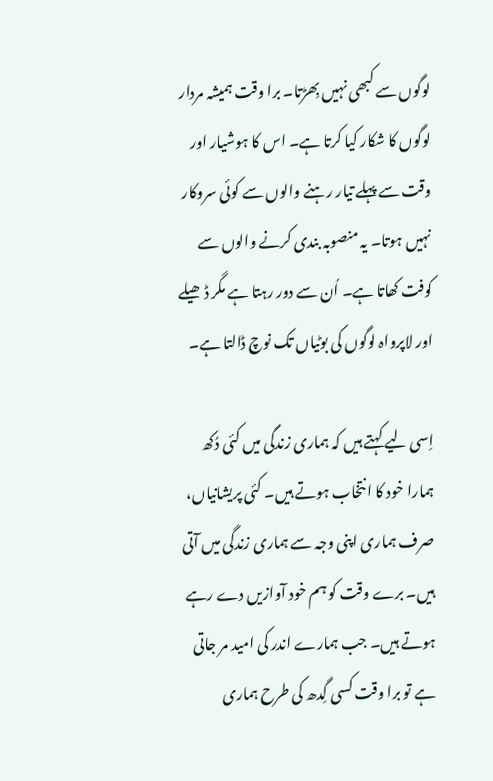لوگوں سے کبھی نہیں بِھڑتا۔ برا وقت ہمیشہ مردار لوگوں کا شکار کیا کرتا ہے۔ اس کا ہوشیار اور وقت سے پہلے تیار رہنے والوں سے کوئی سروکار نہیں ہوتا۔ یہ منصوبہ بندی کرنے والوں سے کوفت کھاتا ہے۔ اُن سے دور رہتا ہے مگر ڈھیلے اور لاپرواہ لوگوں کی بوٹیاں تک نوچ ڈالتا ہے۔

اِسی لیے کہتے ہیں کہ ہماری زندگی میں کئی دُکھ ہمارا خود کا انتخاب ہوتے ہیں۔ کئی پریشانیاں، صرف ہماری اپنی وجہ سے ہماری زندگی میں آتی ہیں۔ برے وقت کو ہم خود آوازیں دے رہے ہوتے ہیں۔ جب ہمارے اندر کی امید مر جاتی ہے تو برا وقت کسی گِدھ کی طرح ہماری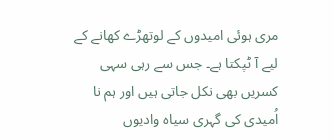مری ہوئی امیدوں کے لوتھڑے کھانے کے لیے آ ٹپکتا ہے۔ جس سے رہی سہی کسریں بھی نکل جاتی ہیں اور ہم نا اُمیدی کی گہری سیاہ وادیوں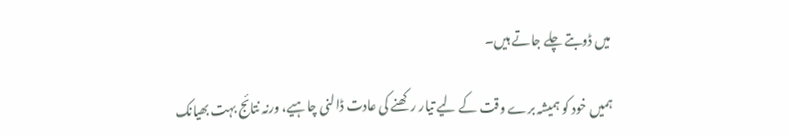میں ڈوبتے چلے جاتے ہیں۔

ہمیں خود کو ہمیشہ برے وقت کے لیے تیار رکھنے کی عادت ڈالنی چاہیے، ورنہ نتائج بہت بھیانک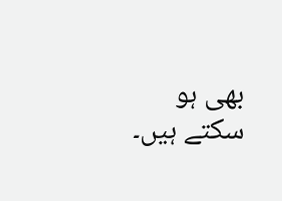بھی ہو سکتے ہیں۔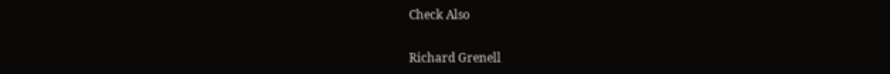Check Also

Richard Grenell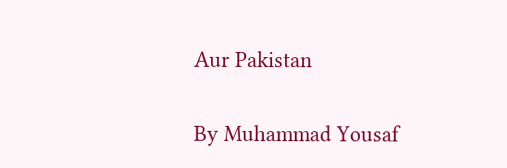Aur Pakistan

By Muhammad Yousaf